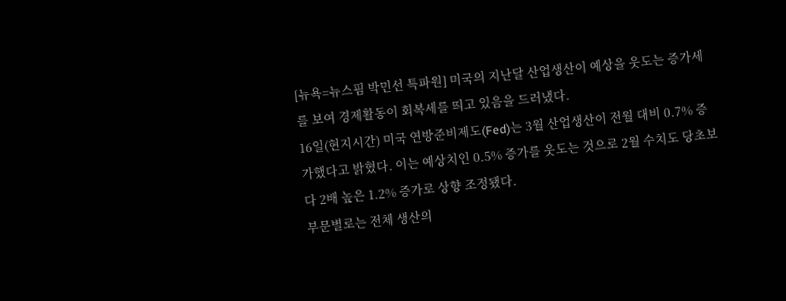[뉴욕=뉴스핌 박민선 특파원] 미국의 지난달 산업생산이 예상을 웃도는 증가세를 보여 경제활동이 회복세를 띄고 있음을 드러냈다.
16일(현지시간) 미국 연방준비제도(Fed)는 3월 산업생산이 전월 대비 0.7% 증가했다고 밝혔다. 이는 예상치인 0.5% 증가를 웃도는 것으로 2월 수치도 당초보다 2배 높은 1.2% 증가로 상향 조정됐다.
부문별로는 전체 생산의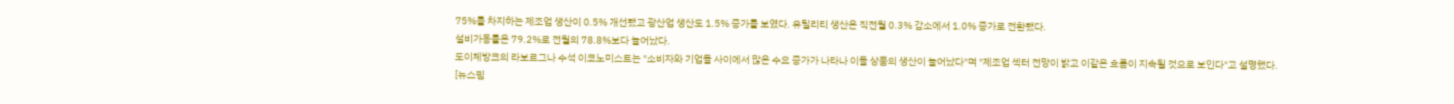75%를 차지하는 제조업 생산이 0.5% 개선됐고 광산업 생산도 1.5% 증가를 보였다. 유틸리티 생산은 직전월 0.3% 감소에서 1.0% 증가로 전환됐다.
설비가동률은 79.2%로 전월의 78.8%보다 늘어났다.
도이체방크의 라보르그나 수석 이코노미스트는 "소비자와 기업들 사이에서 많은 수요 증가가 나타나 이들 상품의 생산이 늘어났다"며 "제조업 섹터 전망이 밝고 이같은 흐름이 지속될 것으로 보인다"고 설명했다.
[뉴스핌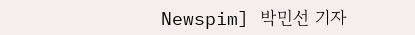Newspim] 박민선 기자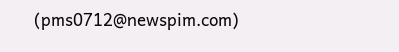(pms0712@newspim.com)